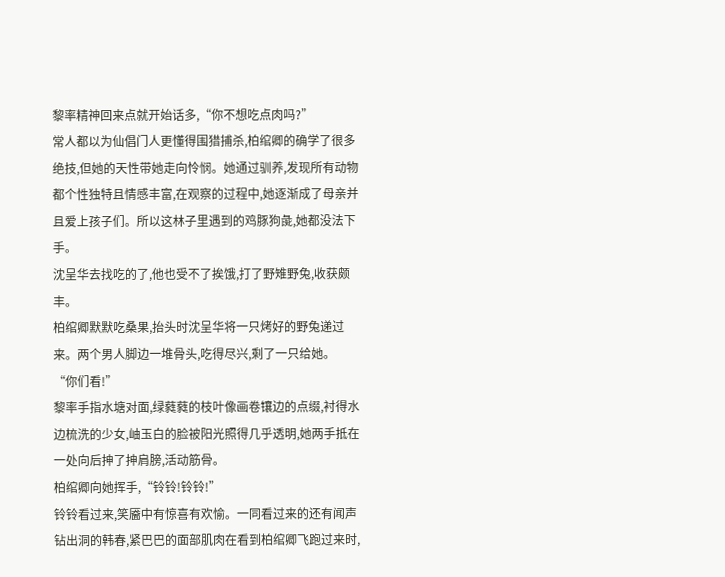黎率精神回来点就开始话多,“你不想吃点肉吗?”
常人都以为仙倡门人更懂得围猎捕杀,柏绾卿的确学了很多绝技,但她的天性带她走向怜悯。她通过驯养,发现所有动物都个性独特且情感丰富,在观察的过程中,她逐渐成了母亲并且爱上孩子们。所以这林子里遇到的鸡豚狗彘,她都没法下手。
沈呈华去找吃的了,他也受不了挨饿,打了野雉野兔,收获颇丰。
柏绾卿默默吃桑果,抬头时沈呈华将一只烤好的野兔递过来。两个男人脚边一堆骨头,吃得尽兴,剩了一只给她。
“你们看!”
黎率手指水塘对面,绿蕤蕤的枝叶像画卷镶边的点缀,衬得水边梳洗的少女,岫玉白的脸被阳光照得几乎透明,她两手抵在一处向后抻了抻肩膀,活动筋骨。
柏绾卿向她挥手,“铃铃!铃铃!”
铃铃看过来,笑靥中有惊喜有欢愉。一同看过来的还有闻声钻出洞的韩春,紧巴巴的面部肌肉在看到柏绾卿飞跑过来时,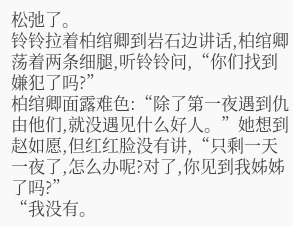松弛了。
铃铃拉着柏绾卿到岩石边讲话,柏绾卿荡着两条细腿,听铃铃问,“你们找到嫌犯了吗?”
柏绾卿面露难色:“除了第一夜遇到仇由他们,就没遇见什么好人。”她想到赵如愿,但红红脸没有讲,“只剩一天一夜了,怎么办呢?对了,你见到我姊姊了吗?”
“我没有。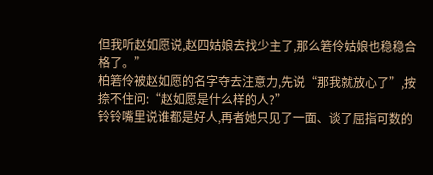但我听赵如愿说,赵四姑娘去找少主了,那么箬伶姑娘也稳稳合格了。”
柏箬伶被赵如愿的名字夺去注意力,先说“那我就放心了”,按捺不住问:“赵如愿是什么样的人?”
铃铃嘴里说谁都是好人,再者她只见了一面、谈了屈指可数的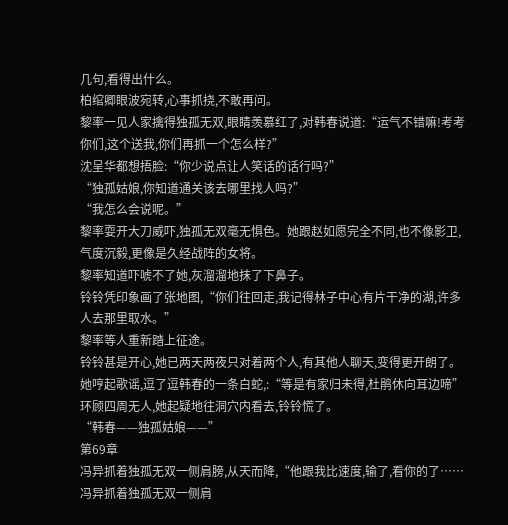几句,看得出什么。
柏绾卿眼波宛转,心事抓挠,不敢再问。
黎率一见人家擒得独孤无双,眼睛羡慕红了,对韩春说道:“运气不错嘛!考考你们,这个送我,你们再抓一个怎么样?”
沈呈华都想捂脸:“你少说点让人笑话的话行吗?”
“独孤姑娘,你知道通关该去哪里找人吗?”
“我怎么会说呢。”
黎率耍开大刀威吓,独孤无双毫无惧色。她跟赵如愿完全不同,也不像影卫,气度沉毅,更像是久经战阵的女将。
黎率知道吓唬不了她,灰溜溜地抹了下鼻子。
铃铃凭印象画了张地图,“你们往回走,我记得林子中心有片干净的湖,许多人去那里取水。”
黎率等人重新踏上征途。
铃铃甚是开心,她已两天两夜只对着两个人,有其他人聊天,变得更开朗了。
她哼起歌谣,逗了逗韩春的一条白蛇,:“等是有家归未得,杜鹃休向耳边啼”
环顾四周无人,她起疑地往洞穴内看去,铃铃慌了。
“韩春——独孤姑娘——”
第69章
冯异抓着独孤无双一侧肩膀,从天而降,“他跟我比速度,输了,看你的了……
冯异抓着独孤无双一侧肩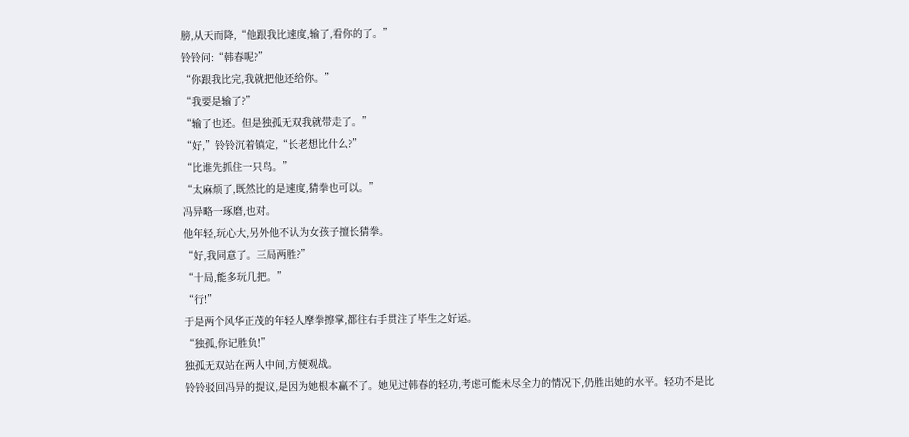膀,从天而降,“他跟我比速度,输了,看你的了。”
铃铃问:“韩春呢?”
“你跟我比完,我就把他还给你。”
“我要是输了?”
“输了也还。但是独孤无双我就带走了。”
“好,”铃铃沉着镇定,“长老想比什么?”
“比谁先抓住一只鸟。”
“太麻烦了,既然比的是速度,猜拳也可以。”
冯异略一琢磨,也对。
他年轻,玩心大,另外他不认为女孩子擅长猜拳。
“好,我同意了。三局两胜?”
“十局,能多玩几把。”
“行!”
于是两个风华正茂的年轻人摩拳擦掌,都往右手贯注了毕生之好运。
“独孤,你记胜负!”
独孤无双站在两人中间,方便观战。
铃铃驳回冯异的提议,是因为她根本赢不了。她见过韩春的轻功,考虑可能未尽全力的情况下,仍胜出她的水平。轻功不是比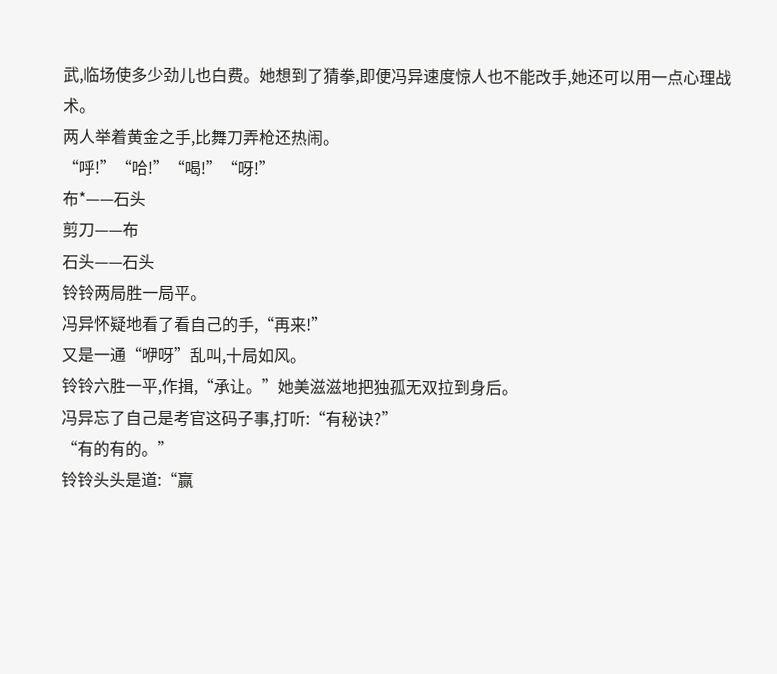武,临场使多少劲儿也白费。她想到了猜拳,即便冯异速度惊人也不能改手,她还可以用一点心理战术。
两人举着黄金之手,比舞刀弄枪还热闹。
“呼!”“哈!”“喝!”“呀!”
布*——石头
剪刀——布
石头——石头
铃铃两局胜一局平。
冯异怀疑地看了看自己的手,“再来!”
又是一通“咿呀”乱叫,十局如风。
铃铃六胜一平,作揖,“承让。”她美滋滋地把独孤无双拉到身后。
冯异忘了自己是考官这码子事,打听:“有秘诀?”
“有的有的。”
铃铃头头是道:“赢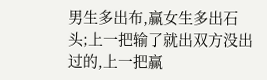男生多出布,赢女生多出石头;上一把输了就出双方没出过的,上一把赢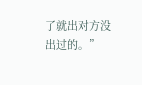了就出对方没出过的。”